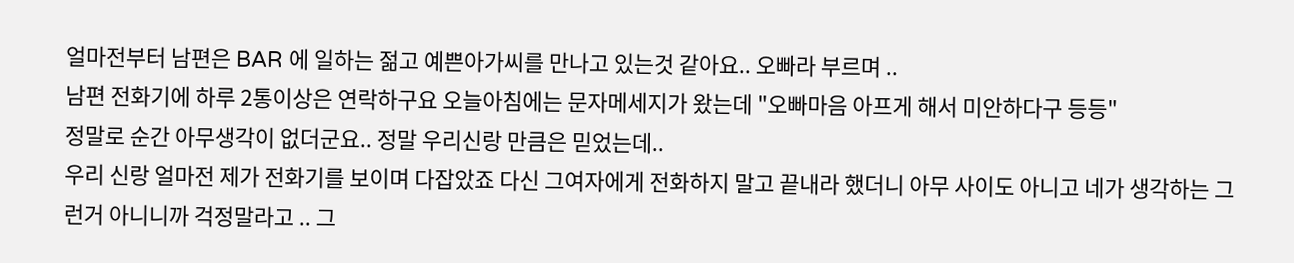얼마전부터 남편은 BAR 에 일하는 젊고 예쁜아가씨를 만나고 있는것 같아요.. 오빠라 부르며 ..
남편 전화기에 하루 2통이상은 연락하구요 오늘아침에는 문자메세지가 왔는데 "오빠마음 아프게 해서 미안하다구 등등"
정말로 순간 아무생각이 없더군요.. 정말 우리신랑 만큼은 믿었는데..
우리 신랑 얼마전 제가 전화기를 보이며 다잡았죠 다신 그여자에게 전화하지 말고 끝내라 했더니 아무 사이도 아니고 네가 생각하는 그런거 아니니까 걱정말라고 .. 그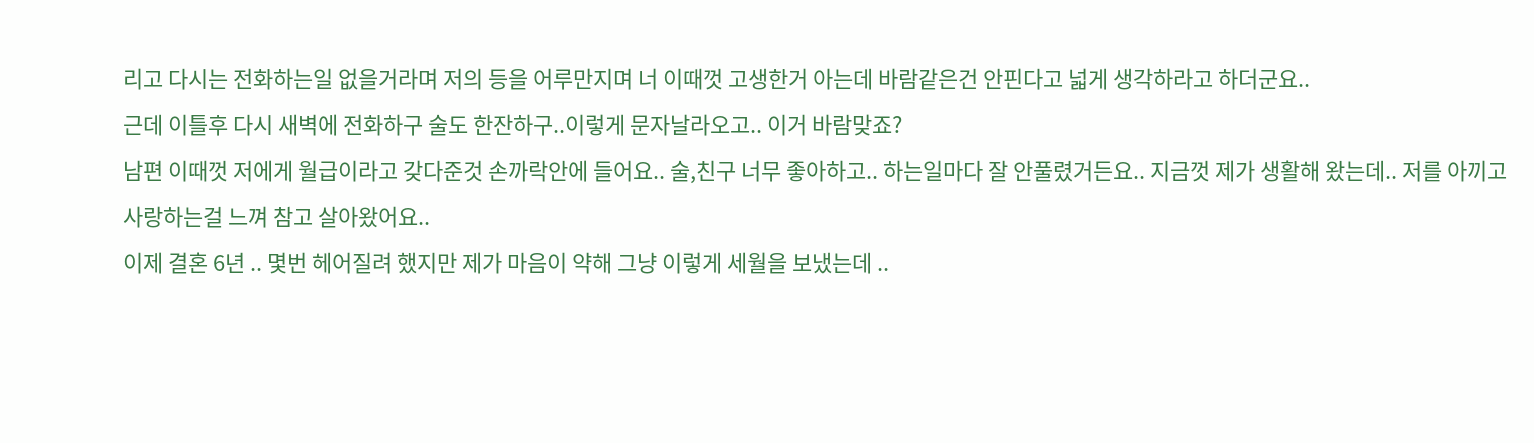리고 다시는 전화하는일 없을거라며 저의 등을 어루만지며 너 이때껏 고생한거 아는데 바람같은건 안핀다고 넓게 생각하라고 하더군요..
근데 이틀후 다시 새벽에 전화하구 술도 한잔하구..이렇게 문자날라오고.. 이거 바람맞죠?
남편 이때껏 저에게 월급이라고 갖다준것 손까락안에 들어요.. 술,친구 너무 좋아하고.. 하는일마다 잘 안풀렸거든요.. 지금껏 제가 생활해 왔는데.. 저를 아끼고 사랑하는걸 느껴 참고 살아왔어요..
이제 결혼 6년 .. 몇번 헤어질려 했지만 제가 마음이 약해 그냥 이렇게 세월을 보냈는데 ..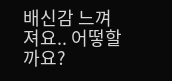배신감 느껴져요.. 어떻할까요?